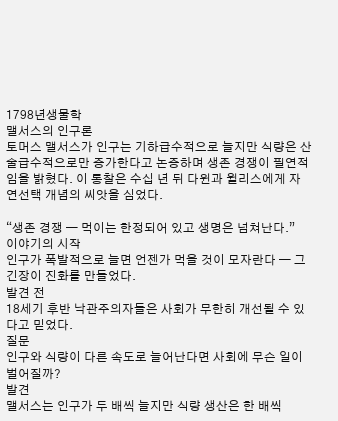1798년생물학
맬서스의 인구론
토머스 맬서스가 인구는 기하급수적으로 늘지만 식량은 산술급수적으로만 증가한다고 논증하며 생존 경쟁이 필연적임을 밝혔다. 이 통찰은 수십 년 뒤 다윈과 윌리스에게 자연선택 개념의 씨앗을 심었다.

“생존 경쟁 — 먹이는 한정되어 있고 생명은 넘쳐난다.”
이야기의 시작
인구가 폭발적으로 늘면 언젠가 먹을 것이 모자란다 — 그 긴장이 진화를 만들었다.
발견 전
18세기 후반 낙관주의자들은 사회가 무한히 개선될 수 있다고 믿었다.
질문
인구와 식량이 다른 속도로 늘어난다면 사회에 무슨 일이 벌어질까?
발견
맬서스는 인구가 두 배씩 늘지만 식량 생산은 한 배씩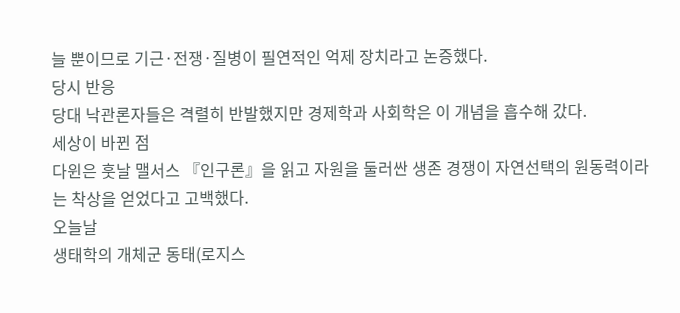늘 뿐이므로 기근·전쟁·질병이 필연적인 억제 장치라고 논증했다.
당시 반응
당대 낙관론자들은 격렬히 반발했지만 경제학과 사회학은 이 개념을 흡수해 갔다.
세상이 바뀐 점
다윈은 훗날 맬서스 『인구론』을 읽고 자원을 둘러싼 생존 경쟁이 자연선택의 원동력이라는 착상을 얻었다고 고백했다.
오늘날
생태학의 개체군 동태(로지스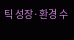틱 성장·환경 수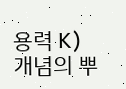용력 K) 개념의 뿌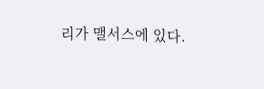리가 맬서스에 있다.